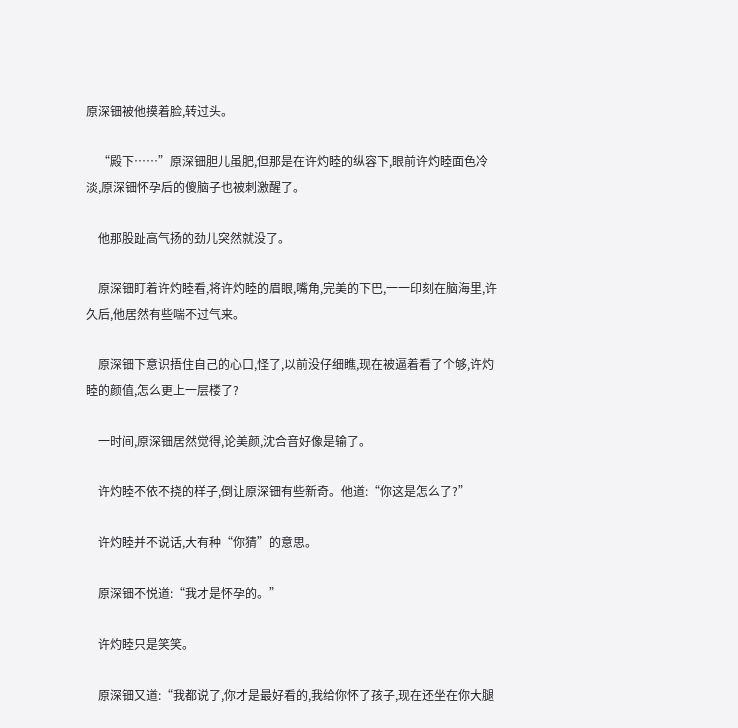原深钿被他摸着脸,转过头。

    “殿下……”原深钿胆儿虽肥,但那是在许灼睦的纵容下,眼前许灼睦面色冷淡,原深钿怀孕后的傻脑子也被刺激醒了。

    他那股趾高气扬的劲儿突然就没了。

    原深钿盯着许灼睦看,将许灼睦的眉眼,嘴角,完美的下巴,一一印刻在脑海里,许久后,他居然有些喘不过气来。

    原深钿下意识捂住自己的心口,怪了,以前没仔细瞧,现在被逼着看了个够,许灼睦的颜值,怎么更上一层楼了?

    一时间,原深钿居然觉得,论美颜,沈合音好像是输了。

    许灼睦不依不挠的样子,倒让原深钿有些新奇。他道:“你这是怎么了?”

    许灼睦并不说话,大有种“你猜”的意思。

    原深钿不悦道:“我才是怀孕的。”

    许灼睦只是笑笑。

    原深钿又道:“我都说了,你才是最好看的,我给你怀了孩子,现在还坐在你大腿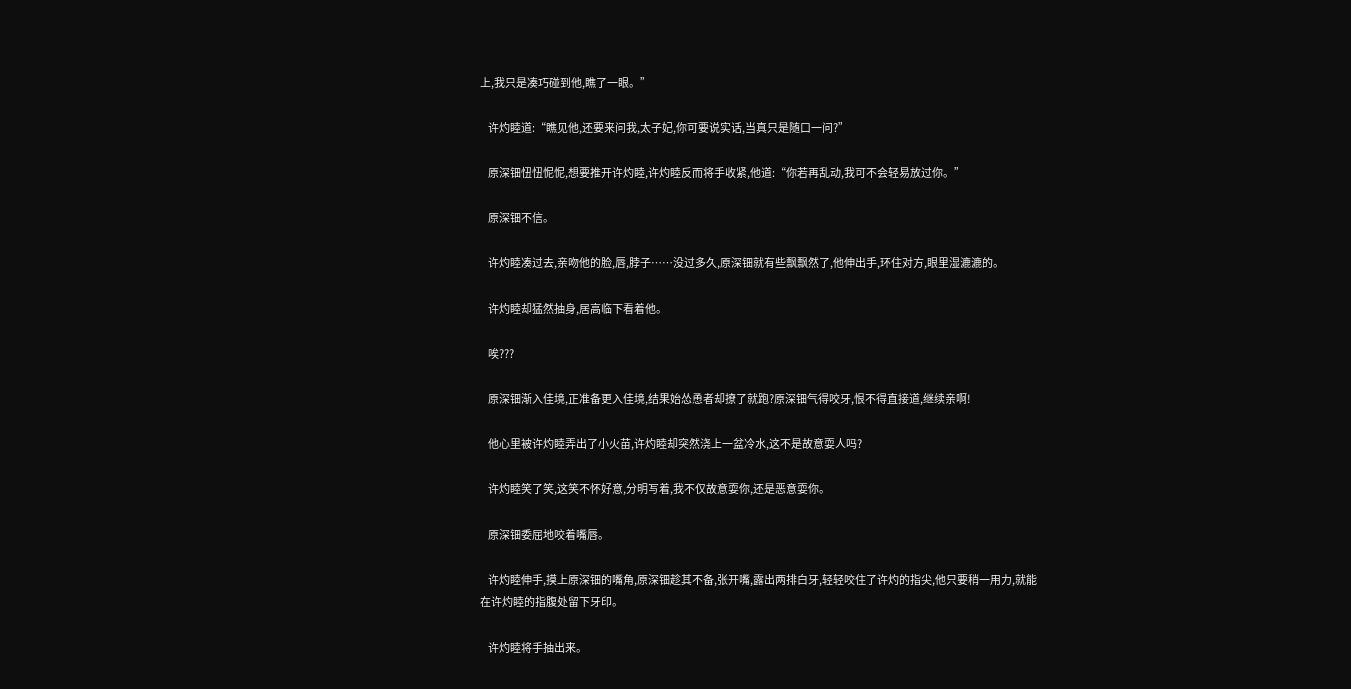上,我只是凑巧碰到他,瞧了一眼。”

    许灼睦道:“瞧见他,还要来问我,太子妃,你可要说实话,当真只是随口一问?”

    原深钿忸忸怩怩,想要推开许灼睦,许灼睦反而将手收紧,他道:“你若再乱动,我可不会轻易放过你。”

    原深钿不信。

    许灼睦凑过去,亲吻他的脸,唇,脖子……没过多久,原深钿就有些飘飘然了,他伸出手,环住对方,眼里湿漉漉的。

    许灼睦却猛然抽身,居高临下看着他。

    唉???

    原深钿渐入佳境,正准备更入佳境,结果始怂恿者却撩了就跑?原深钿气得咬牙,恨不得直接道,继续亲啊!

    他心里被许灼睦弄出了小火苗,许灼睦却突然浇上一盆冷水,这不是故意耍人吗?

    许灼睦笑了笑,这笑不怀好意,分明写着,我不仅故意耍你,还是恶意耍你。

    原深钿委屈地咬着嘴唇。

    许灼睦伸手,摸上原深钿的嘴角,原深钿趁其不备,张开嘴,露出两排白牙,轻轻咬住了许灼的指尖,他只要稍一用力,就能在许灼睦的指腹处留下牙印。

    许灼睦将手抽出来。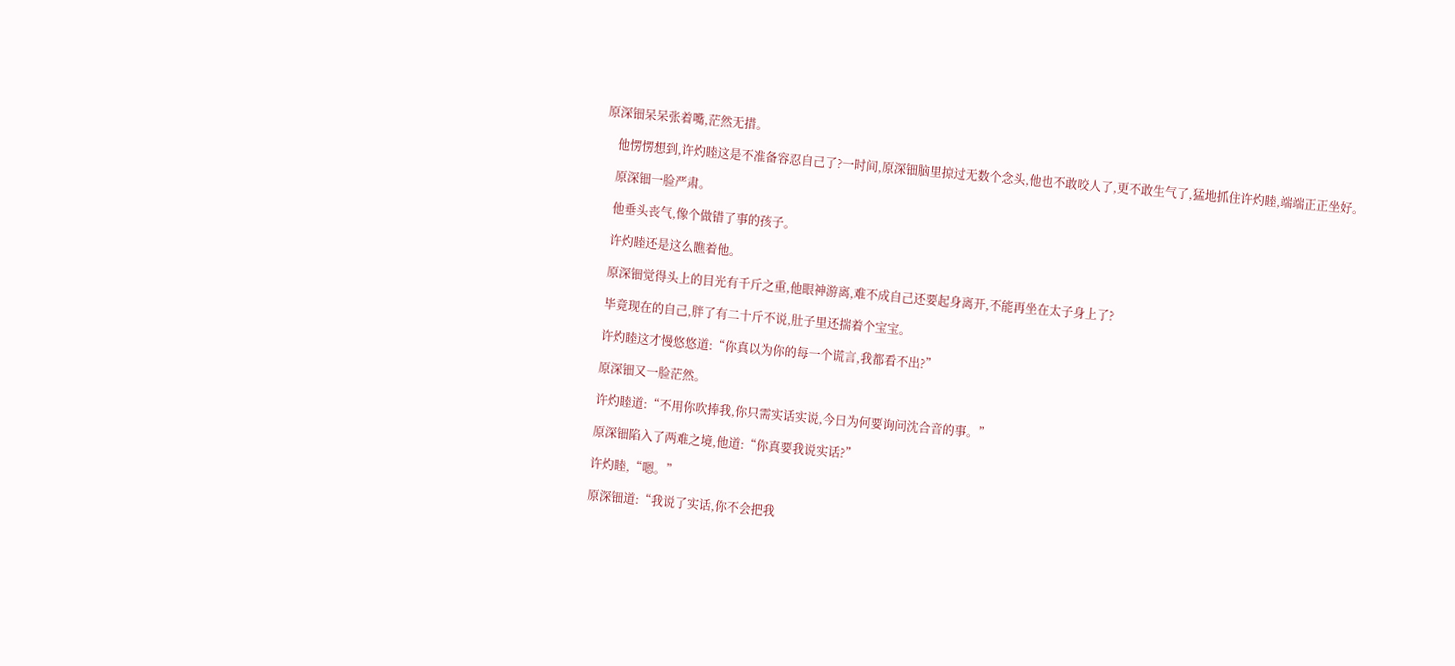原深钿呆呆张着嘴,茫然无措。

    他愣愣想到,许灼睦这是不准备容忍自己了?一时间,原深钿脑里掠过无数个念头,他也不敢咬人了,更不敢生气了,猛地抓住许灼睦,端端正正坐好。

    原深钿一脸严肃。

    他垂头丧气,像个做错了事的孩子。

    许灼睦还是这么瞧着他。

    原深钿觉得头上的目光有千斤之重,他眼神游离,难不成自己还要起身离开,不能再坐在太子身上了?

    毕竟现在的自己,胖了有二十斤不说,肚子里还揣着个宝宝。

    许灼睦这才慢悠悠道:“你真以为你的每一个谎言,我都看不出?”

    原深钿又一脸茫然。

    许灼睦道:“不用你吹捧我,你只需实话实说,今日为何要询问沈合音的事。”

    原深钿陷入了两难之境,他道:“你真要我说实话?”

    许灼睦,“嗯。”

    原深钿道:“我说了实话,你不会把我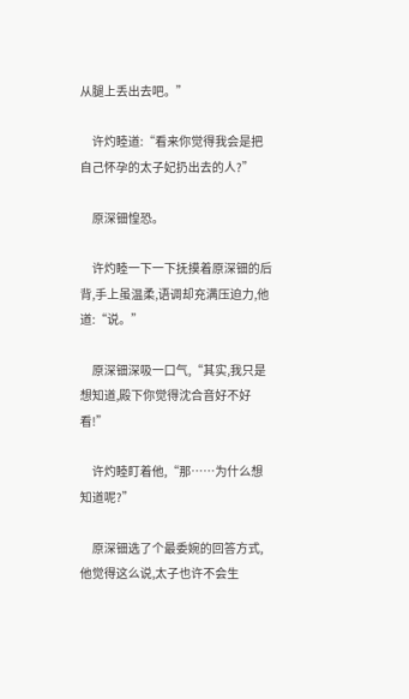从腿上丢出去吧。”

    许灼睦道:“看来你觉得我会是把自己怀孕的太子妃扔出去的人?”

    原深钿惶恐。

    许灼睦一下一下抚摸着原深钿的后背,手上虽温柔,语调却充满压迫力,他道:“说。”

    原深钿深吸一口气,“其实,我只是想知道,殿下你觉得沈合音好不好看!”

    许灼睦盯着他,“那……为什么想知道呢?”

    原深钿选了个最委婉的回答方式,他觉得这么说,太子也许不会生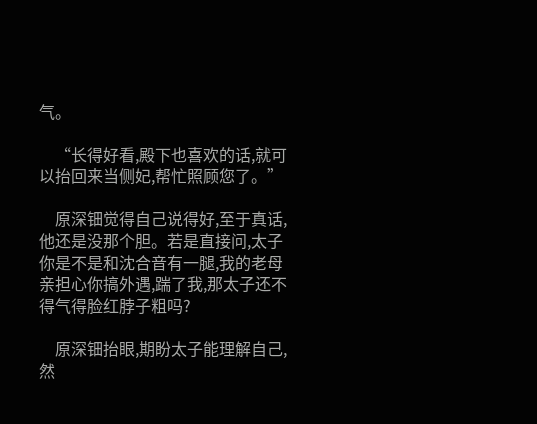气。

    “长得好看,殿下也喜欢的话,就可以抬回来当侧妃,帮忙照顾您了。”

    原深钿觉得自己说得好,至于真话,他还是没那个胆。若是直接问,太子你是不是和沈合音有一腿,我的老母亲担心你搞外遇,踹了我,那太子还不得气得脸红脖子粗吗?

    原深钿抬眼,期盼太子能理解自己,然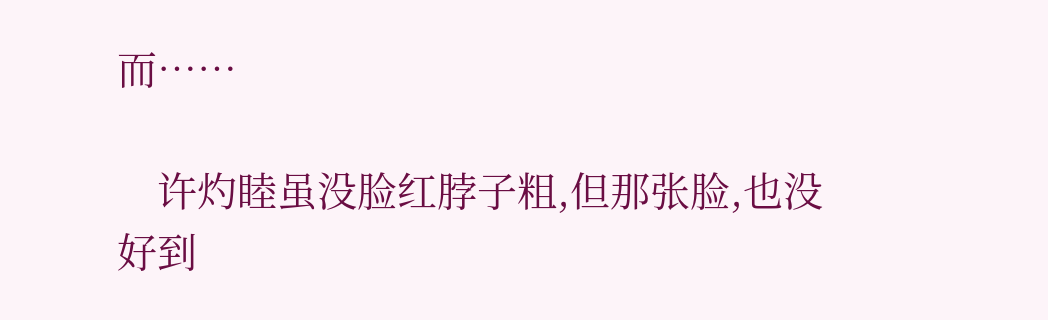而……

    许灼睦虽没脸红脖子粗,但那张脸,也没好到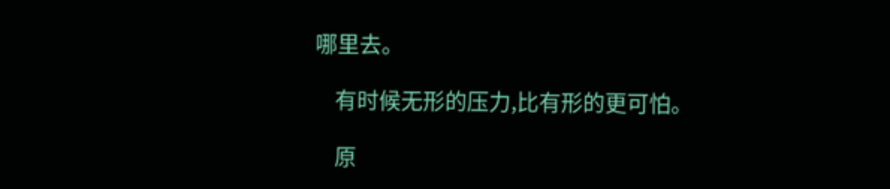哪里去。

    有时候无形的压力,比有形的更可怕。

    原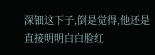深钿这下子,倒是觉得,他还是直接明明白白脸红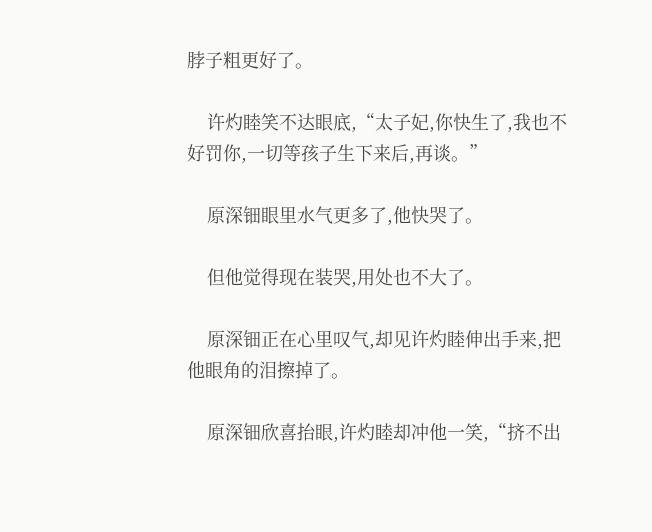脖子粗更好了。

    许灼睦笑不达眼底,“太子妃,你快生了,我也不好罚你,一切等孩子生下来后,再谈。”

    原深钿眼里水气更多了,他快哭了。

    但他觉得现在装哭,用处也不大了。

    原深钿正在心里叹气,却见许灼睦伸出手来,把他眼角的泪擦掉了。

    原深钿欣喜抬眼,许灼睦却冲他一笑,“挤不出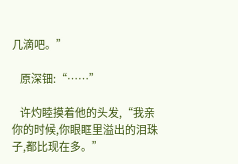几滴吧。”

    原深钿:“……”

    许灼睦摸着他的头发,“我亲你的时候,你眼眶里溢出的泪珠子,都比现在多。”